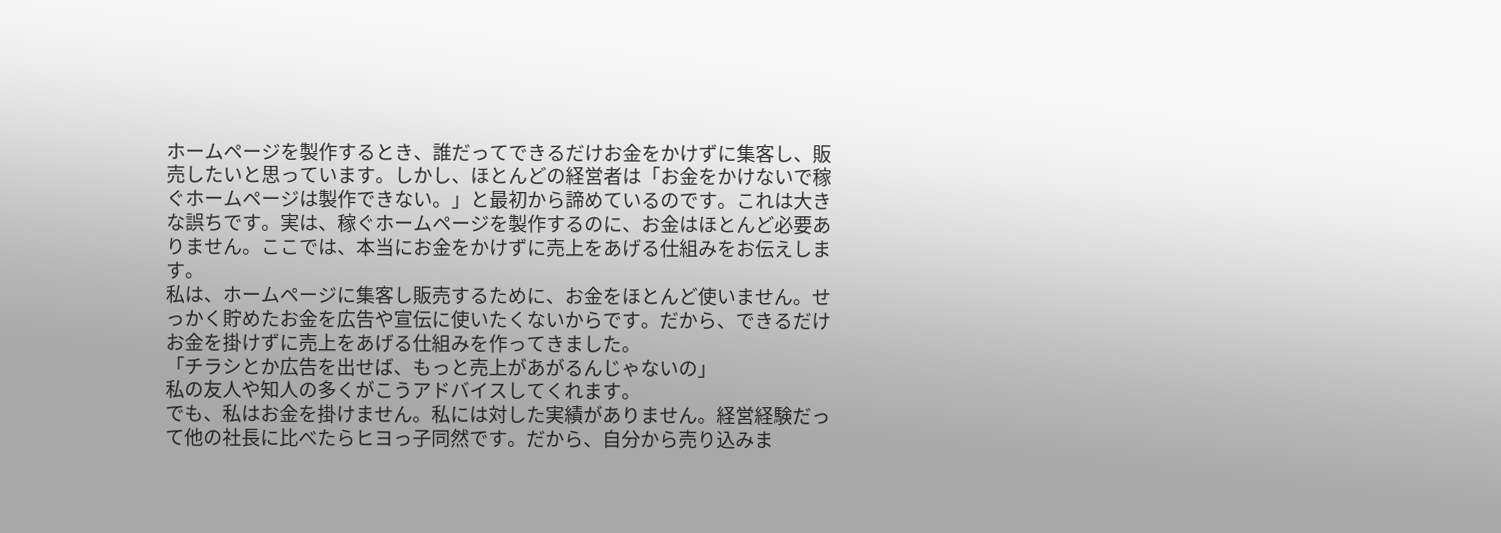ホームページを製作するとき、誰だってできるだけお金をかけずに集客し、販売したいと思っています。しかし、ほとんどの経営者は「お金をかけないで稼ぐホームページは製作できない。」と最初から諦めているのです。これは大きな誤ちです。実は、稼ぐホームページを製作するのに、お金はほとんど必要ありません。ここでは、本当にお金をかけずに売上をあげる仕組みをお伝えします。
私は、ホームページに集客し販売するために、お金をほとんど使いません。せっかく貯めたお金を広告や宣伝に使いたくないからです。だから、できるだけお金を掛けずに売上をあげる仕組みを作ってきました。
「チラシとか広告を出せば、もっと売上があがるんじゃないの」
私の友人や知人の多くがこうアドバイスしてくれます。
でも、私はお金を掛けません。私には対した実績がありません。経営経験だって他の社長に比べたらヒヨっ子同然です。だから、自分から売り込みま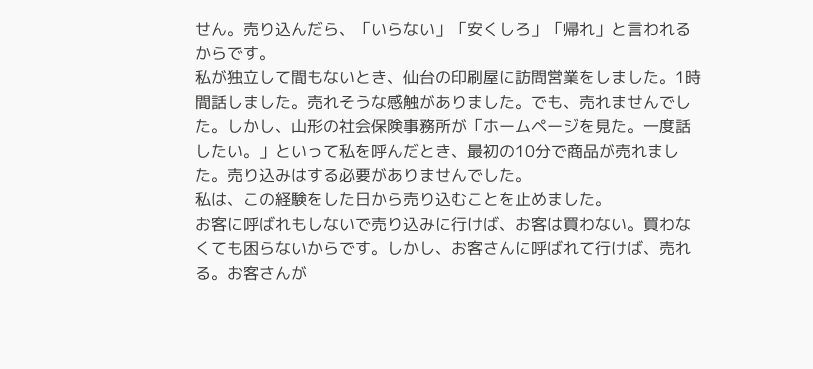せん。売り込んだら、「いらない」「安くしろ」「帰れ」と言われるからです。
私が独立して間もないとき、仙台の印刷屋に訪問営業をしました。1時間話しました。売れそうな感触がありました。でも、売れませんでした。しかし、山形の社会保険事務所が「ホームページを見た。一度話したい。」といって私を呼んだとき、最初の10分で商品が売れました。売り込みはする必要がありませんでした。
私は、この経験をした日から売り込むことを止めました。
お客に呼ばれもしないで売り込みに行けば、お客は買わない。買わなくても困らないからです。しかし、お客さんに呼ばれて行けば、売れる。お客さんが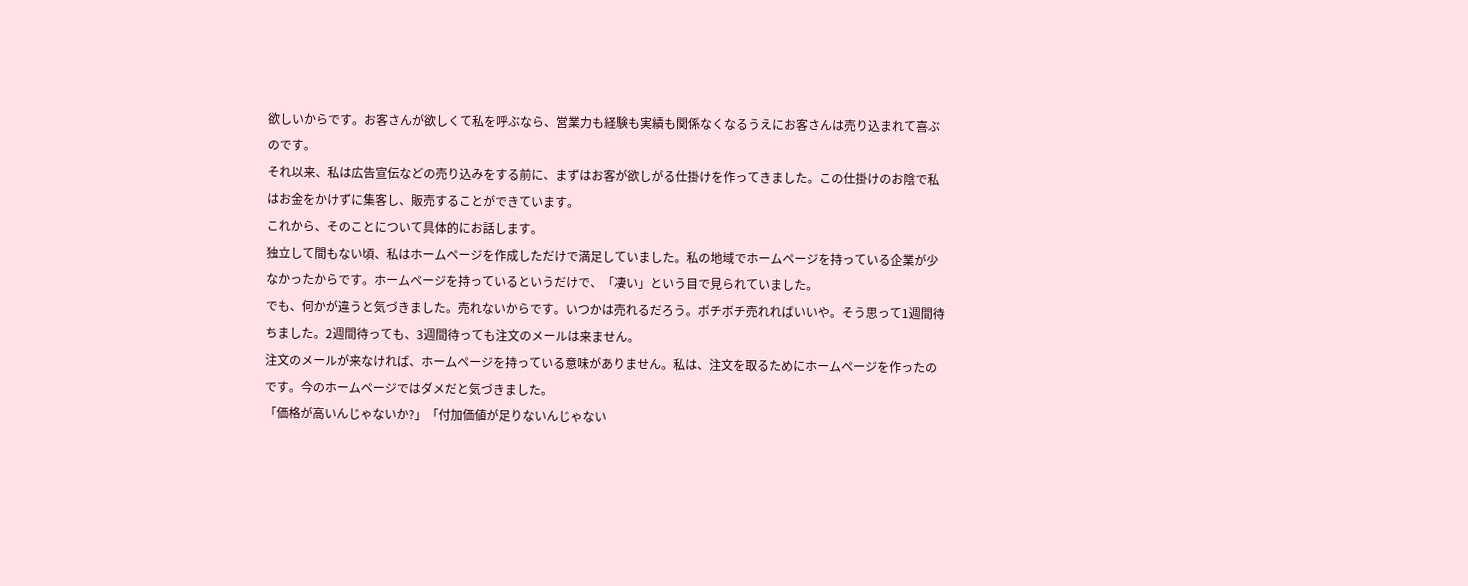欲しいからです。お客さんが欲しくて私を呼ぶなら、営業力も経験も実績も関係なくなるうえにお客さんは売り込まれて喜ぶのです。
それ以来、私は広告宣伝などの売り込みをする前に、まずはお客が欲しがる仕掛けを作ってきました。この仕掛けのお陰で私はお金をかけずに集客し、販売することができています。
これから、そのことについて具体的にお話します。
独立して間もない頃、私はホームページを作成しただけで満足していました。私の地域でホームページを持っている企業が少なかったからです。ホームページを持っているというだけで、「凄い」という目で見られていました。
でも、何かが違うと気づきました。売れないからです。いつかは売れるだろう。ボチボチ売れればいいや。そう思って1週間待ちました。2週間待っても、3週間待っても注文のメールは来ません。
注文のメールが来なければ、ホームページを持っている意味がありません。私は、注文を取るためにホームページを作ったのです。今のホームページではダメだと気づきました。
「価格が高いんじゃないか?」「付加価値が足りないんじゃない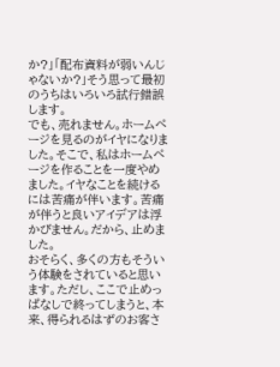か?」「配布資料が弱いんじゃないか?」そう思って最初のうちはいろいろ試行錯誤します。
でも、売れません。ホームページを見るのがイヤになりました。そこで、私はホームページを作ることを一度やめました。イヤなことを続けるには苦痛が伴います。苦痛が伴うと良いアイデアは浮かびません。だから、止めました。
おそらく、多くの方もそういう体験をされていると思います。ただし、ここで止めっぱなしで終ってしまうと、本来、得られるはずのお客さ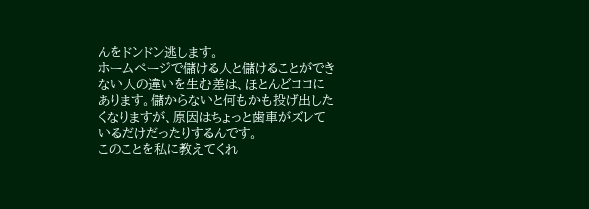んをドンドン逃します。
ホームページで儲ける人と儲けることができない人の違いを生む差は、ほとんどココにあります。儲からないと何もかも投げ出したくなりますが、原因はちょっと歯車がズレているだけだったりするんです。
このことを私に教えてくれ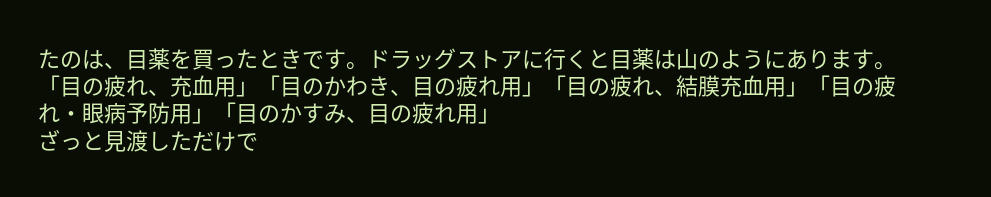たのは、目薬を買ったときです。ドラッグストアに行くと目薬は山のようにあります。
「目の疲れ、充血用」「目のかわき、目の疲れ用」「目の疲れ、結膜充血用」「目の疲れ・眼病予防用」「目のかすみ、目の疲れ用」
ざっと見渡しただけで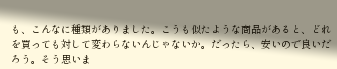も、こんなに種類がありました。こうも似たような商品があると、どれを買っても対して変わらないんじゃないか。だったら、安いので良いだろう。そう思いま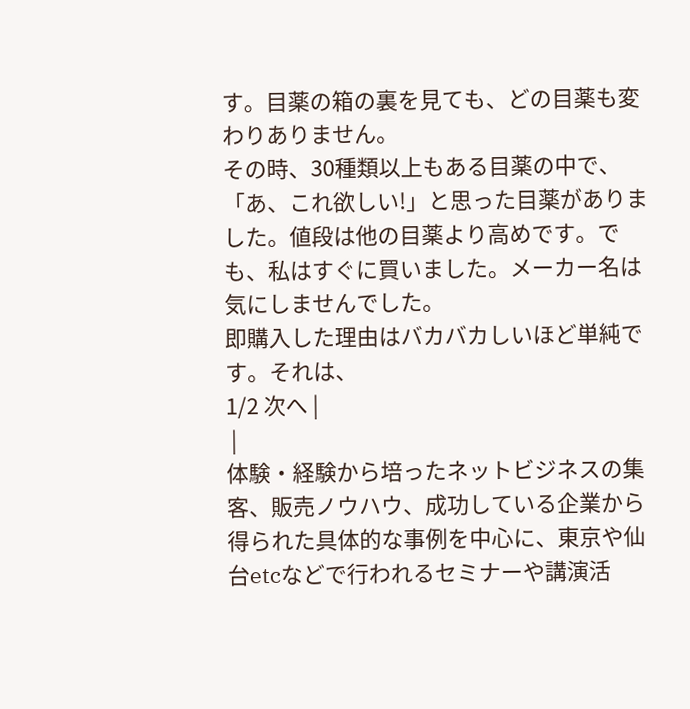す。目薬の箱の裏を見ても、どの目薬も変わりありません。
その時、30種類以上もある目薬の中で、「あ、これ欲しい!」と思った目薬がありました。値段は他の目薬より高めです。でも、私はすぐに買いました。メーカー名は気にしませんでした。
即購入した理由はバカバカしいほど単純です。それは、
1/2 次へ |
 |
体験・経験から培ったネットビジネスの集客、販売ノウハウ、成功している企業から得られた具体的な事例を中心に、東京や仙台etcなどで行われるセミナーや講演活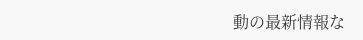動の最新情報な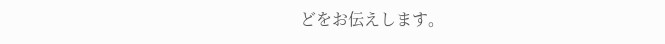どをお伝えします。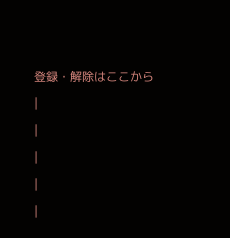登録・解除はここから
|
|
|
|
|